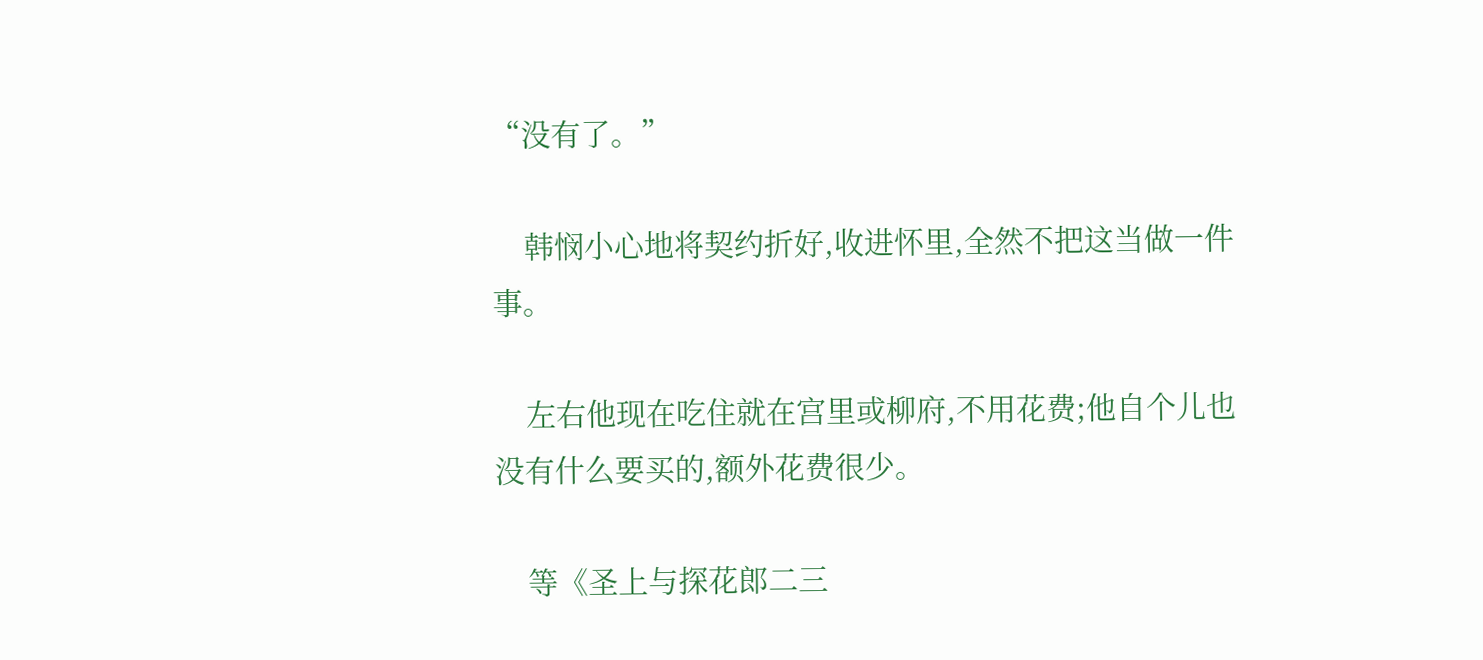“没有了。”

    韩悯小心地将契约折好,收进怀里,全然不把这当做一件事。

    左右他现在吃住就在宫里或柳府,不用花费;他自个儿也没有什么要买的,额外花费很少。

    等《圣上与探花郎二三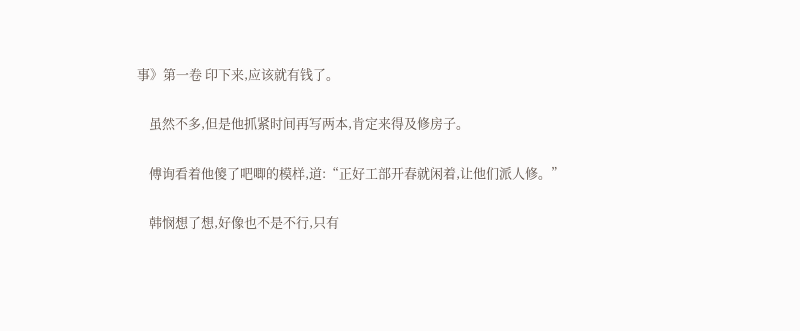事》第一卷 印下来,应该就有钱了。

    虽然不多,但是他抓紧时间再写两本,肯定来得及修房子。

    傅询看着他傻了吧唧的模样,道:“正好工部开春就闲着,让他们派人修。”

    韩悯想了想,好像也不是不行,只有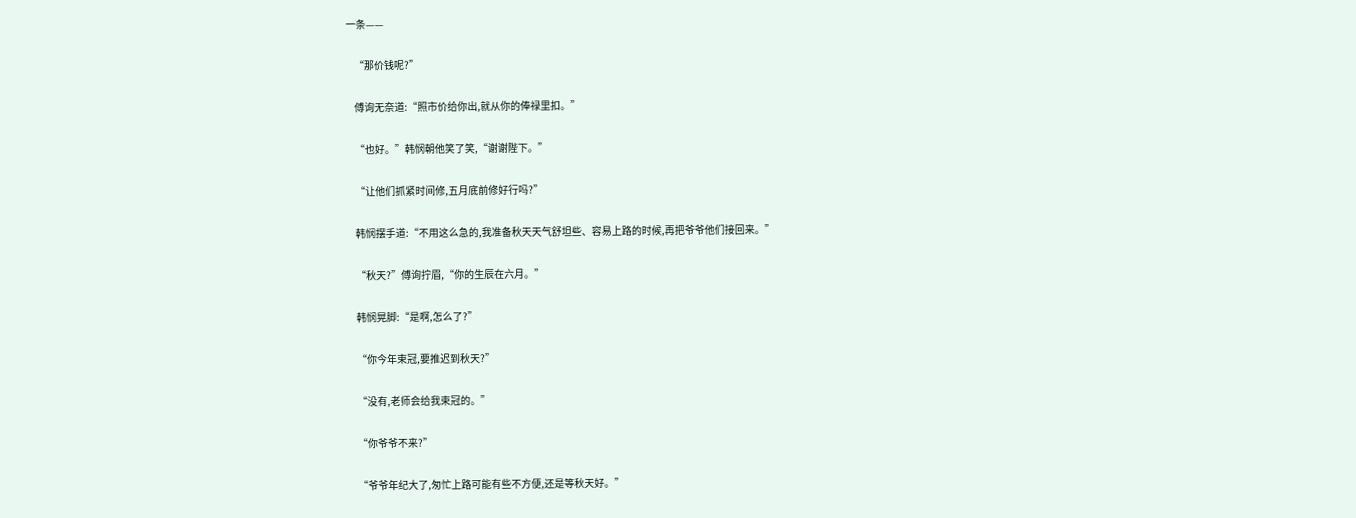一条——

    “那价钱呢?”

    傅询无奈道:“照市价给你出,就从你的俸禄里扣。”

    “也好。”韩悯朝他笑了笑,“谢谢陛下。”

    “让他们抓紧时间修,五月底前修好行吗?”

    韩悯摆手道:“不用这么急的,我准备秋天天气舒坦些、容易上路的时候,再把爷爷他们接回来。”

    “秋天?”傅询拧眉,“你的生辰在六月。”

    韩悯晃脚:“是啊,怎么了?”

    “你今年束冠,要推迟到秋天?”

    “没有,老师会给我束冠的。”

    “你爷爷不来?”

    “爷爷年纪大了,匆忙上路可能有些不方便,还是等秋天好。”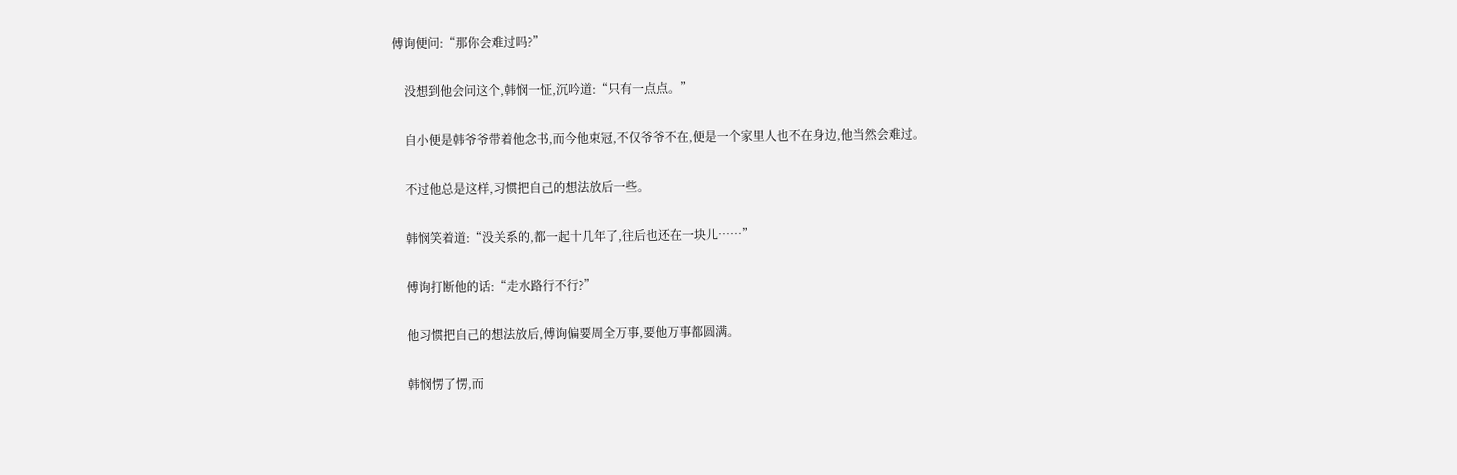傅询便问:“那你会难过吗?”

    没想到他会问这个,韩悯一怔,沉吟道:“只有一点点。”

    自小便是韩爷爷带着他念书,而今他束冠,不仅爷爷不在,便是一个家里人也不在身边,他当然会难过。

    不过他总是这样,习惯把自己的想法放后一些。

    韩悯笑着道:“没关系的,都一起十几年了,往后也还在一块儿……”

    傅询打断他的话:“走水路行不行?”

    他习惯把自己的想法放后,傅询偏要周全万事,要他万事都圆满。

    韩悯愣了愣,而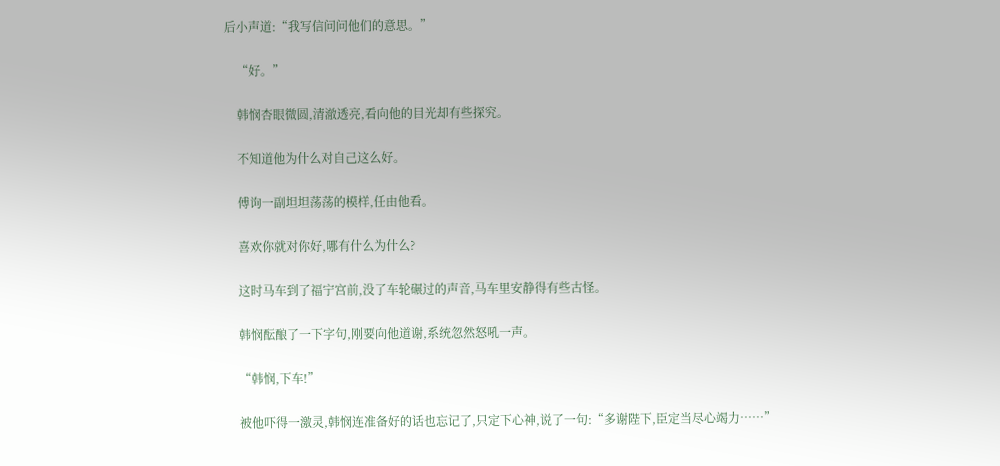后小声道:“我写信问问他们的意思。”

    “好。”

    韩悯杏眼微圆,清澈透亮,看向他的目光却有些探究。

    不知道他为什么对自己这么好。

    傅询一副坦坦荡荡的模样,任由他看。

    喜欢你就对你好,哪有什么为什么?

    这时马车到了福宁宫前,没了车轮碾过的声音,马车里安静得有些古怪。

    韩悯酝酿了一下字句,刚要向他道谢,系统忽然怒吼一声。

    “韩悯,下车!”

    被他吓得一激灵,韩悯连准备好的话也忘记了,只定下心神,说了一句:“多谢陛下,臣定当尽心竭力……”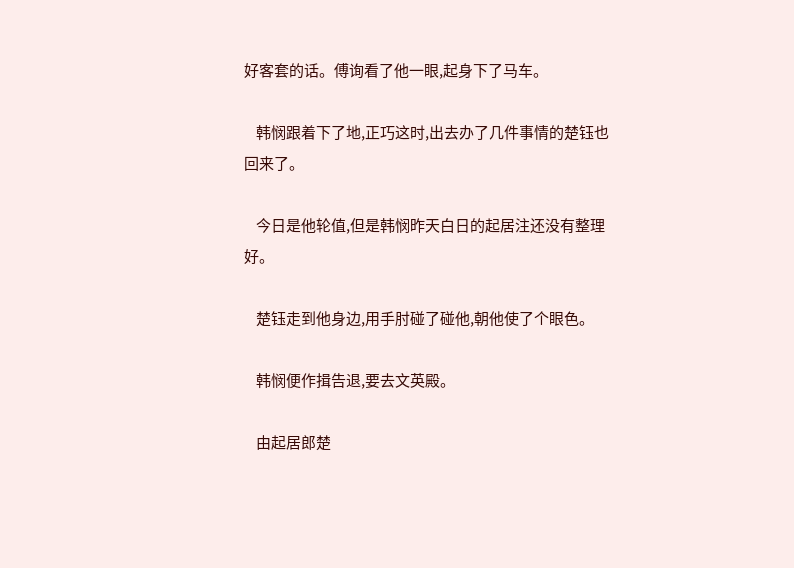好客套的话。傅询看了他一眼,起身下了马车。

    韩悯跟着下了地,正巧这时,出去办了几件事情的楚钰也回来了。

    今日是他轮值,但是韩悯昨天白日的起居注还没有整理好。

    楚钰走到他身边,用手肘碰了碰他,朝他使了个眼色。

    韩悯便作揖告退,要去文英殿。

    由起居郎楚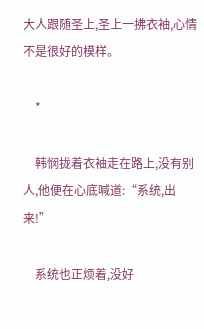大人跟随圣上,圣上一拂衣袖,心情不是很好的模样。

    *

    韩悯拢着衣袖走在路上,没有别人,他便在心底喊道:“系统,出来!”

    系统也正烦着,没好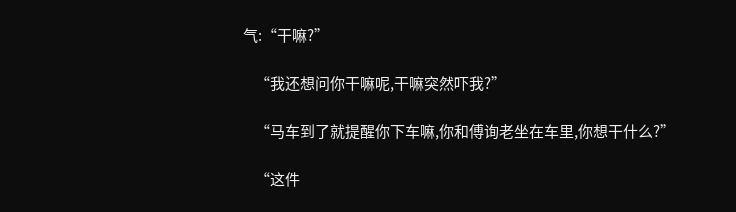气:“干嘛?”

    “我还想问你干嘛呢,干嘛突然吓我?”

    “马车到了就提醒你下车嘛,你和傅询老坐在车里,你想干什么?”

    “这件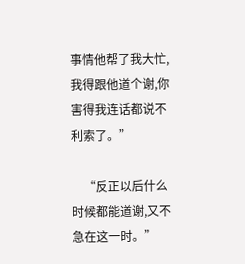事情他帮了我大忙,我得跟他道个谢,你害得我连话都说不利索了。”

    “反正以后什么时候都能道谢,又不急在这一时。”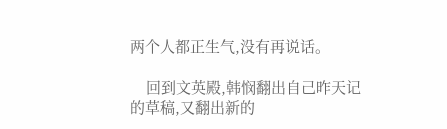两个人都正生气,没有再说话。

    回到文英殿,韩悯翻出自己昨天记的草稿,又翻出新的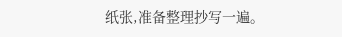纸张,准备整理抄写一遍。